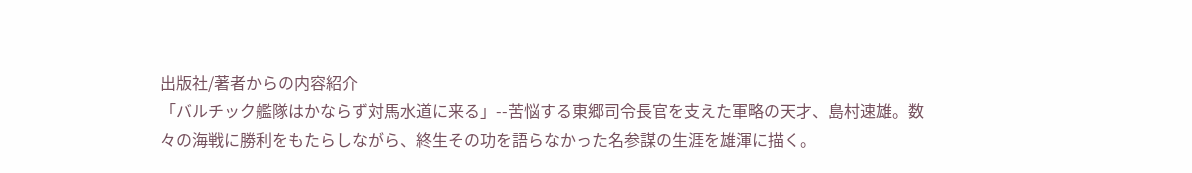出版社/著者からの内容紹介
「バルチック艦隊はかならず対馬水道に来る」--苦悩する東郷司令長官を支えた軍略の天才、島村速雄。数々の海戦に勝利をもたらしながら、終生その功を語らなかった名参謀の生涯を雄渾に描く。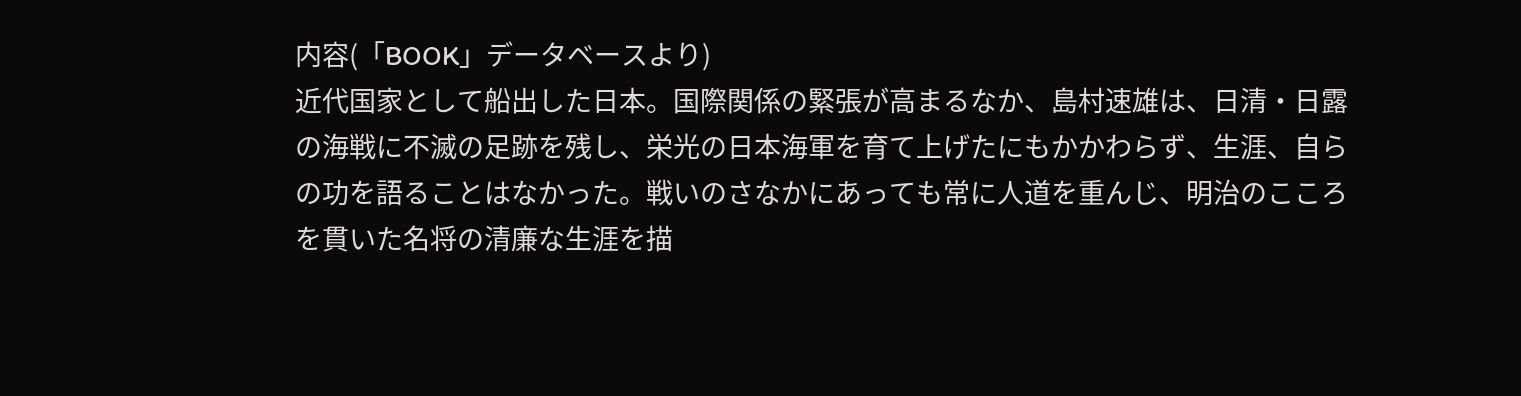内容(「BOOK」データベースより)
近代国家として船出した日本。国際関係の緊張が高まるなか、島村速雄は、日清・日露の海戦に不滅の足跡を残し、栄光の日本海軍を育て上げたにもかかわらず、生涯、自らの功を語ることはなかった。戦いのさなかにあっても常に人道を重んじ、明治のこころを貫いた名将の清廉な生涯を描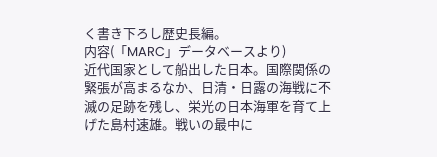く書き下ろし歴史長編。
内容(「MARC」データベースより)
近代国家として船出した日本。国際関係の緊張が高まるなか、日清・日露の海戦に不滅の足跡を残し、栄光の日本海軍を育て上げた島村速雄。戦いの最中に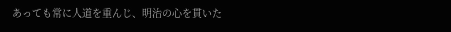あっても常に人道を重んじ、明治の心を貫いた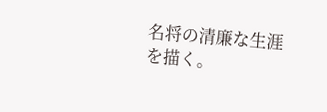名将の清廉な生涯を描く。